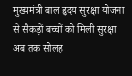मुख्यमंत्री बाल हृदय सुरक्षा योजना से सैकड़ों बच्चों को मिली सुरक्षा
अब तक सोलह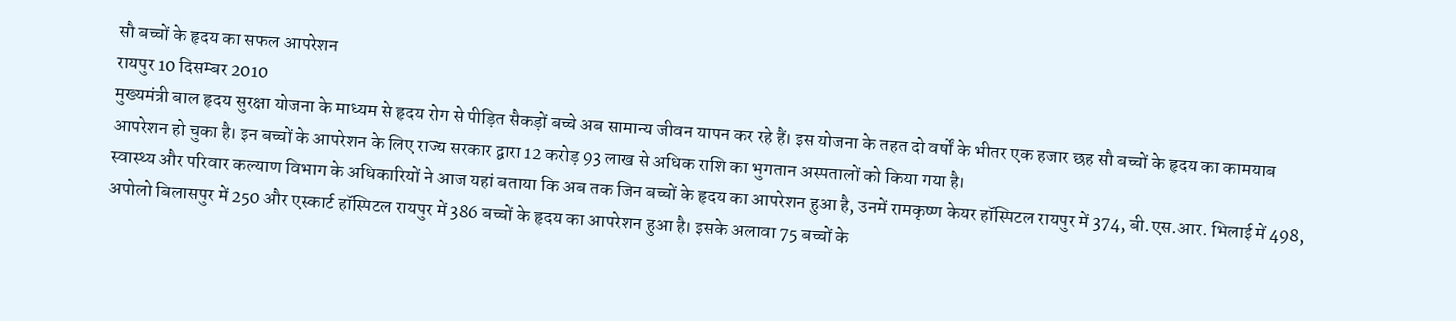सौ बच्चों के हृदय का सफल आपरेशन
रायपुर 10 दिसम्बर 2010
मुख्यमंत्री बाल हृदय सुरक्षा योजना के माध्यम से हृदय रोग से पीड़ित सैकड़ों बच्चे अब सामान्य जीवन यापन कर रहे हैं। इस योजना के तहत दो वर्षों के भीतर एक हजार छह सौ बच्चों के हृदय का कामयाब आपरेशन हो चुका है। इन बच्चों के आपरेशन के लिए राज्य सरकार द्वारा 12 करोड़ 93 लाख से अधिक राशि का भुगतान अस्पतालों को किया गया है।
स्वास्थ्य और परिवार कल्याण विभाग के अधिकारियों ने आज यहां बताया कि अब तक जिन बच्चों के हृदय का आपरेशन हुआ है, उनमें रामकृष्ण केयर हॉस्पिटल रायपुर में 374, बी.एस.आर. भिलाई में 498, अपोलो बिलासपुर में 250 और एस्कार्ट हॉस्पिटल रायपुर में 386 बच्चों के हृदय का आपरेशन हुआ है। इसके अलावा 75 बच्चों के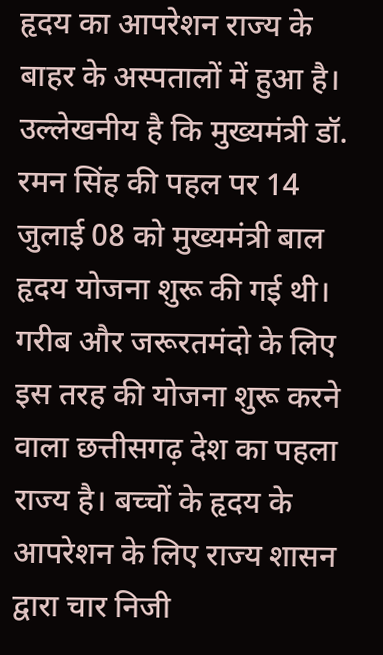हृदय का आपरेशन राज्य के बाहर के अस्पतालों में हुआ है। उल्लेखनीय है कि मुख्यमंत्री डॉ. रमन सिंह की पहल पर 14 जुलाई 08 को मुख्यमंत्री बाल हृदय योजना शुरू की गई थी। गरीब और जरूरतमंदो के लिए इस तरह की योजना शुरू करने वाला छत्तीसगढ़ देश का पहला राज्य है। बच्चों के हृदय के आपरेशन के लिए राज्य शासन द्वारा चार निजी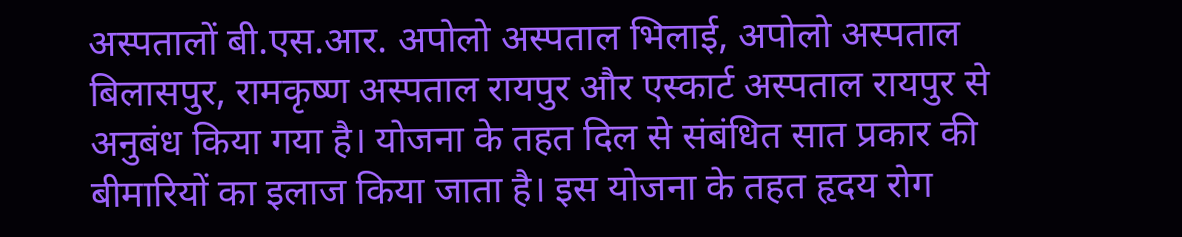अस्पतालों बी.एस.आर. अपोलो अस्पताल भिलाई, अपोलो अस्पताल बिलासपुर, रामकृष्ण अस्पताल रायपुर और एस्कार्ट अस्पताल रायपुर से अनुबंध किया गया है। योजना के तहत दिल से संबंधित सात प्रकार की बीमारियों का इलाज किया जाता है। इस योजना के तहत हृदय रोग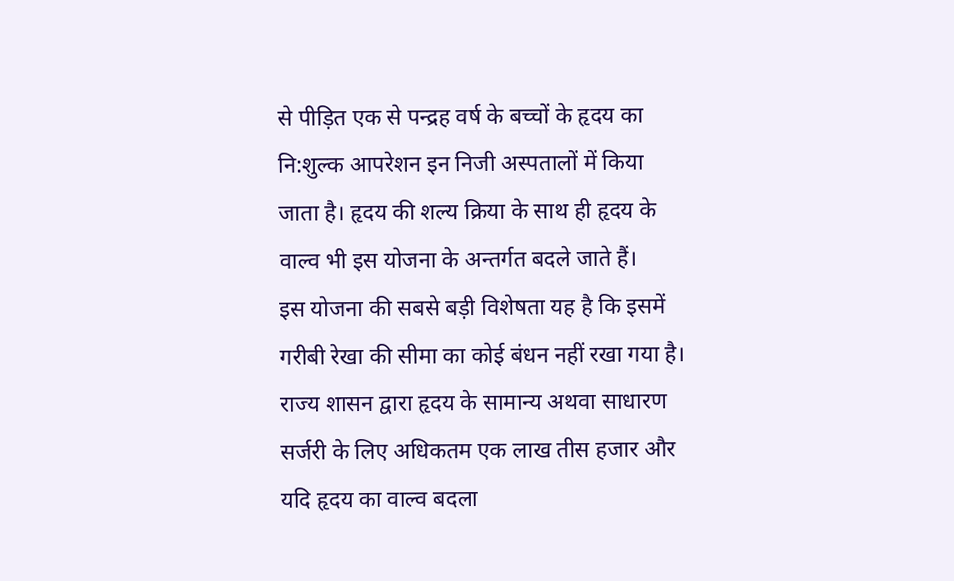से पीड़ित एक से पन्द्रह वर्ष के बच्चों के हृदय का नि:शुल्क आपरेशन इन निजी अस्पतालों में किया जाता है। हृदय की शल्य क्रिया के साथ ही हृदय के वाल्व भी इस योजना के अन्तर्गत बदले जाते हैं।
इस योजना की सबसे बड़ी विशेषता यह है कि इसमें गरीबी रेखा की सीमा का कोई बंधन नहीं रखा गया है। राज्य शासन द्वारा हृदय के सामान्य अथवा साधारण सर्जरी के लिए अधिकतम एक लाख तीस हजार और यदि हृदय का वाल्व बदला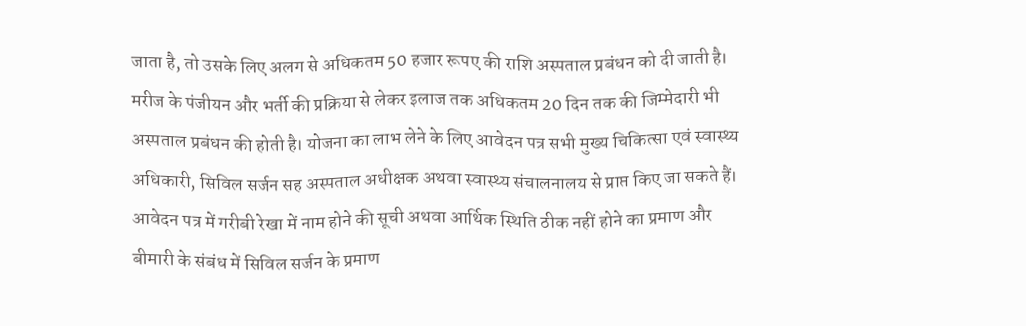जाता है, तो उसके लिए अलग से अधिकतम 50 हजार रूपए की राशि अस्पताल प्रबंधन को दी जाती है। मरीज के पंजीयन और भर्ती की प्रक्रिया से लेकर इलाज तक अधिकतम 20 दिन तक की जिम्मेदारी भी अस्पताल प्रबंधन की होती है। योजना का लाभ लेने के लिए आवेदन पत्र सभी मुख्य चिकित्सा एवं स्वास्थ्य अधिकारी, सिविल सर्जन सह अस्पताल अधीक्षक अथवा स्वास्थ्य संचालनालय से प्राप्त किए जा सकते हैं। आवेदन पत्र में गरीबी रेखा में नाम होने की सूची अथवा आर्थिक स्थिति ठीक नहीं होने का प्रमाण और बीमारी के संबंध में सिविल सर्जन के प्रमाण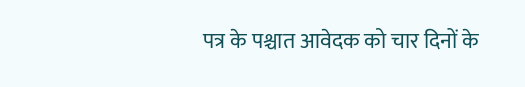पत्र के पश्चात आवेदक को चार दिनों के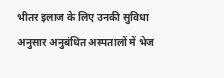भीतर इलाज के लिए उनकी सुविधा अनुसार अनुबंधित अस्पतालों में भेज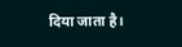दिया जाता है।